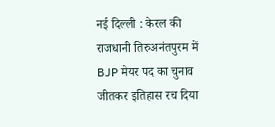नई दिल्ली : केरल की राजधानी तिरुअनंतपुरम में BJP मेयर पद का चुनाव जीतकर इतिहास रच दिया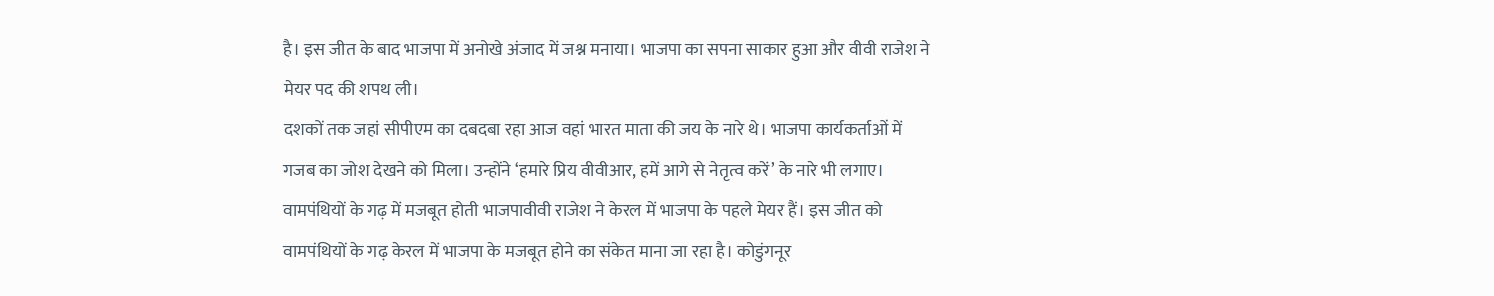है। इस जीत के बाद भाजपा में अनोखे अंजाद में जश्न मनाया। भाजपा का सपना साकार हुआ और वीवी राजेश ने मेयर पद की शपथ ली।
दशकों तक जहां सीपीएम का दबदबा रहा आज वहां भारत माता की जय के नारे थे। भाजपा कार्यकर्ताओं में गजब का जोश देखने को मिला। उन्होंने ‘हमारे प्रिय वीवीआर, हमें आगे से नेतृत्व करें’ के नारे भी लगाए।
वामपंथियों के गढ़ में मजबूत होती भाजपावीवी राजेश ने केरल में भाजपा के पहले मेयर हैं। इस जीत को वामपंथियों के गढ़ केरल में भाजपा के मजबूत होने का संकेत माना जा रहा है। कोडुंगनूर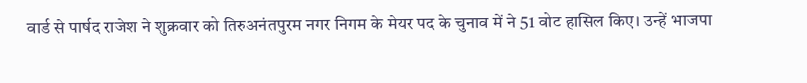वार्ड से पार्षद राजेश ने शुक्रवार को तिरुअनंतपुरम नगर निगम के मेयर पद के चुनाव में ने 51 वोट हासिल किए। उन्हें भाजपा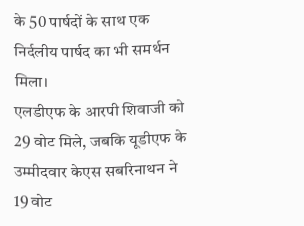के 50 पार्षदों के साथ एक निर्दलीय पार्षद का भी समर्थन मिला।
एलडीएफ के आरपी शिवाजी को 29 वोट मिले, जबकि यूडीएफ के उम्मीदवार केएस सबरिनाथन ने 19 वोट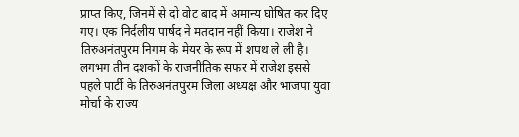प्राप्त किए, जिनमें से दो वोट बाद में अमान्य घोषित कर दिए गए। एक निर्दलीय पार्षद ने मतदान नहीं किया। राजेश ने तिरुअनंतपुरम निगम के मेयर के रूप में शपथ ले ली है।
लगभग तीन दशकों के राजनीतिक सफर में राजेश इससे पहले पार्टी के तिरुअनंतपुरम जिला अध्यक्ष और भाजपा युवा मोर्चा के राज्य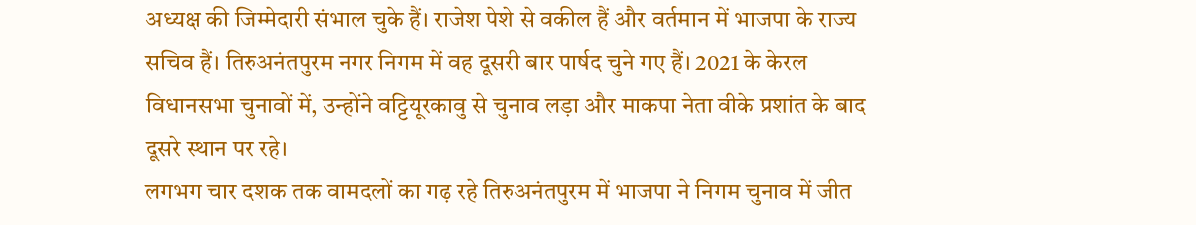अध्यक्ष की जिम्मेदारी संभाल चुके हैं। राजेश पेशे से वकील हैं और वर्तमान में भाजपा के राज्य सचिव हैं। तिरुअनंतपुरम नगर निगम में वह दूसरी बार पार्षद चुने गए हैं। 2021 के केरल विधानसभा चुनावों में, उन्होंने वट्टियूरकावु से चुनाव लड़ा और माकपा नेता वीके प्रशांत के बाद दूसरे स्थान पर रहे।
लगभग चार दशक तक वामदलों का गढ़ रहे तिरुअनंतपुरम में भाजपा ने निगम चुनाव में जीत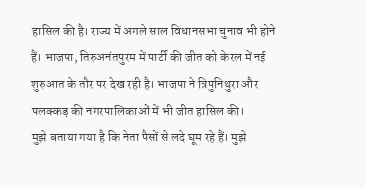हासिल की है। राज्य में अगले साल विधानसभा चुनाव भी होने हैं। भाजपा, तिरुअनंतपुरम में पार्टी की जीत को केरल में नई शुरुआत के तौर पर देख रही है। भाजपा ने त्रिपुनिथुरा और पलक्कड़ की नगरपालिकाओं में भी जीत हासिल की।
मुझे बताया गया है कि नेता पैसों से लदे घूम रहे हैं। मुझे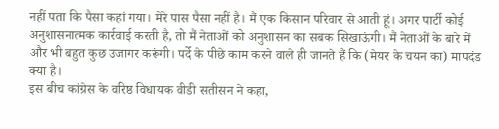नहीं पता कि पैसा कहां गया। मेरे पास पैसा नहीं है। मैं एक किसान परिवार से आती हूं। अगर पार्टी कोई अनुशासनात्मक कार्रवाई करती है, तो मैं नेताओं को अनुशासन का सबक सिखाऊंगी। मैं नेताओं के बारे में और भी बहुत कुछ उजागर करूंगी। पर्दे के पीछे काम करने वाले ही जानते हैं कि (मेयर के चयन का) मापदंड क्या है।
इस बीच कांग्रेस के वरिष्ठ विधायक वीडी सतीसन ने कहा,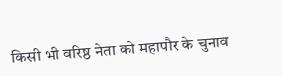किसी भी वरिष्ठ नेता को महापौर के चुनाव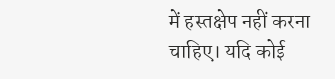में हस्तक्षेप नहीं करना चाहिए। यदि कोई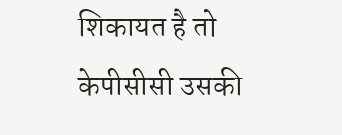शिकायत है तो केपीसीसी उसकी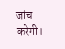जांच करेगी।